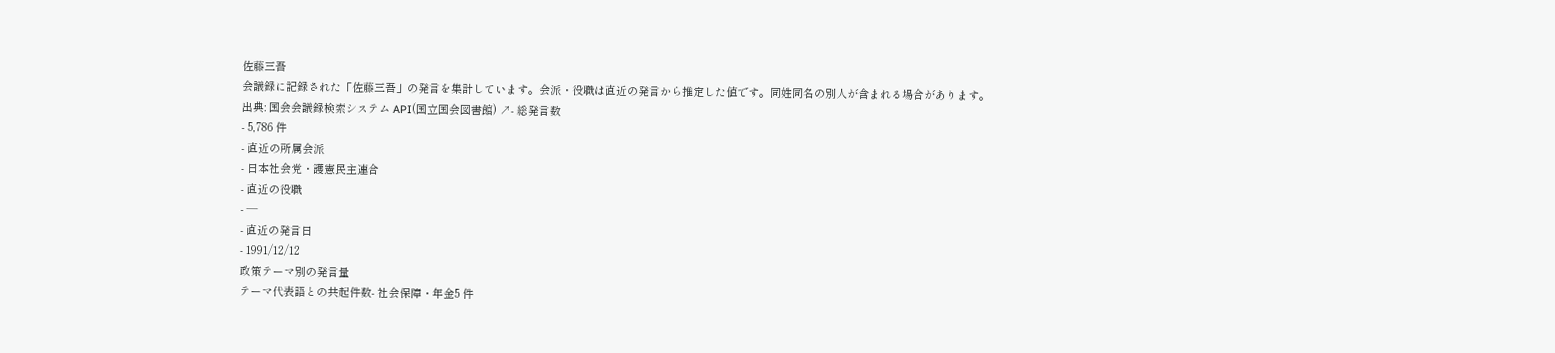佐藤三吾
会議録に記録された「佐藤三吾」の発言を集計しています。会派・役職は直近の発言から推定した値です。同姓同名の別人が含まれる場合があります。
出典: 国会会議録検索システム API(国立国会図書館) ↗- 総発言数
- 5,786 件
- 直近の所属会派
- 日本社会党・護憲民主連合
- 直近の役職
- —
- 直近の発言日
- 1991/12/12
政策テーマ別の発言量
テーマ代表語との共起件数- 社会保障・年金5 件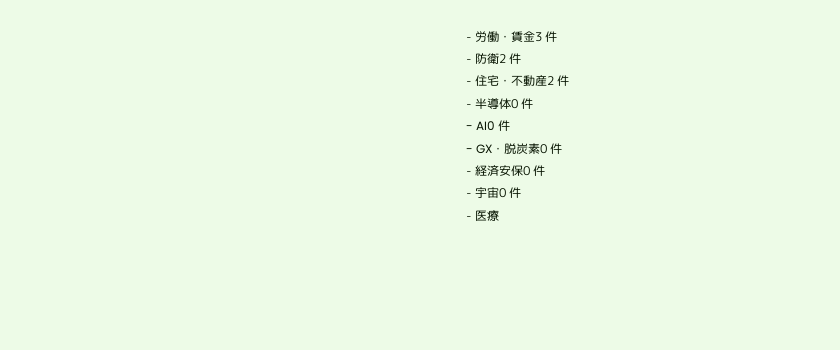- 労働・賃金3 件
- 防衛2 件
- 住宅・不動産2 件
- 半導体0 件
- AI0 件
- GX・脱炭素0 件
- 経済安保0 件
- 宇宙0 件
- 医療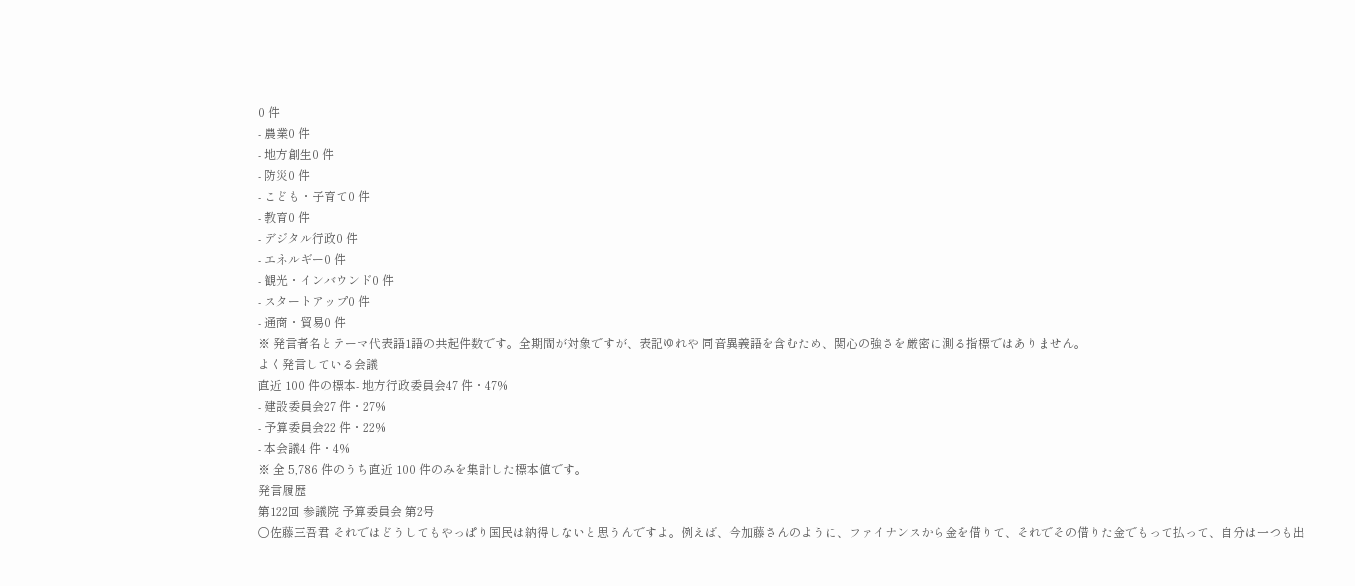0 件
- 農業0 件
- 地方創生0 件
- 防災0 件
- こども・子育て0 件
- 教育0 件
- デジタル行政0 件
- エネルギー0 件
- 観光・インバウンド0 件
- スタートアップ0 件
- 通商・貿易0 件
※ 発言者名とテーマ代表語1語の共起件数です。全期間が対象ですが、表記ゆれや 同音異義語を含むため、関心の強さを厳密に測る指標ではありません。
よく発言している会議
直近 100 件の標本- 地方行政委員会47 件・47%
- 建設委員会27 件・27%
- 予算委員会22 件・22%
- 本会議4 件・4%
※ 全 5,786 件のうち直近 100 件のみを集計した標本値です。
発言履歴
第122回 参議院 予算委員会 第2号
○佐藤三吾君 それではどうしてもやっぱり国民は納得しないと思うんですよ。例えば、今加藤さんのように、ファイナンスから金を借りて、それでその借りた金でもって払って、自分は一つも出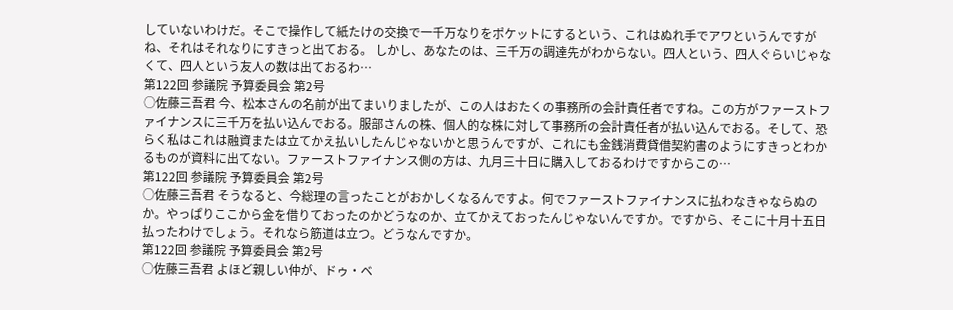していないわけだ。そこで操作して紙たけの交換で一千万なりをポケットにするという、これはぬれ手でアワというんですがね、それはそれなりにすきっと出ておる。 しかし、あなたのは、三千万の調達先がわからない。四人という、四人ぐらいじゃなくて、四人という友人の数は出ておるわ…
第122回 参議院 予算委員会 第2号
○佐藤三吾君 今、松本さんの名前が出てまいりましたが、この人はおたくの事務所の会計責任者ですね。この方がファーストファイナンスに三千万を払い込んでおる。服部さんの株、個人的な株に対して事務所の会計責任者が払い込んでおる。そして、恐らく私はこれは融資または立てかえ払いしたんじゃないかと思うんですが、これにも金銭消費貸借契約書のようにすきっとわかるものが資料に出てない。ファーストファイナンス側の方は、九月三十日に購入しておるわけですからこの…
第122回 参議院 予算委員会 第2号
○佐藤三吾君 そうなると、今総理の言ったことがおかしくなるんですよ。何でファーストファイナンスに払わなきゃならぬのか。やっぱりここから金を借りておったのかどうなのか、立てかえておったんじゃないんですか。ですから、そこに十月十五日払ったわけでしょう。それなら筋道は立つ。どうなんですか。
第122回 参議院 予算委員会 第2号
○佐藤三吾君 よほど親しい仲が、ドゥ・ベ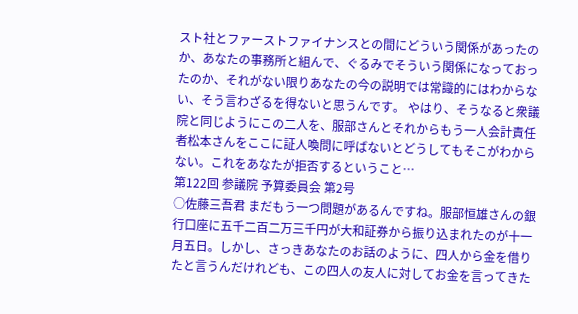スト社とファーストファイナンスとの間にどういう関係があったのか、あなたの事務所と組んで、ぐるみでそういう関係になっておったのか、それがない限りあなたの今の説明では常識的にはわからない、そう言わざるを得ないと思うんです。 やはり、そうなると衆議院と同じようにこの二人を、服部さんとそれからもう一人会計責任者松本さんをここに証人喚問に呼ばないとどうしてもそこがわからない。これをあなたが拒否するということ…
第122回 参議院 予算委員会 第2号
○佐藤三吾君 まだもう一つ問題があるんですね。服部恒雄さんの銀行口座に五千二百二万三千円が大和証券から振り込まれたのが十一月五日。しかし、さっきあなたのお話のように、四人から金を借りたと言うんだけれども、この四人の友人に対してお金を言ってきた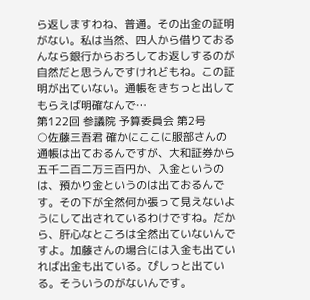ら返しますわね、普通。その出金の証明がない。私は当然、四人から借りておるんなら銀行からおろしてお返しするのが自然だと思うんですけれどもね。この証明が出ていない。通帳をきちっと出してもらえば明確なんで…
第122回 参議院 予算委員会 第2号
○佐藤三吾君 確かにここに服部さんの通帳は出ておるんですが、大和証券から五千二百二万三百円か、入金というのは、預かり金というのは出ておるんです。その下が全然何か張って見えないようにして出されているわけですね。だから、肝心なところは全然出ていないんですよ。加藤さんの場合には入金も出ていれば出金も出ている。ぴしっと出ている。そういうのがないんです。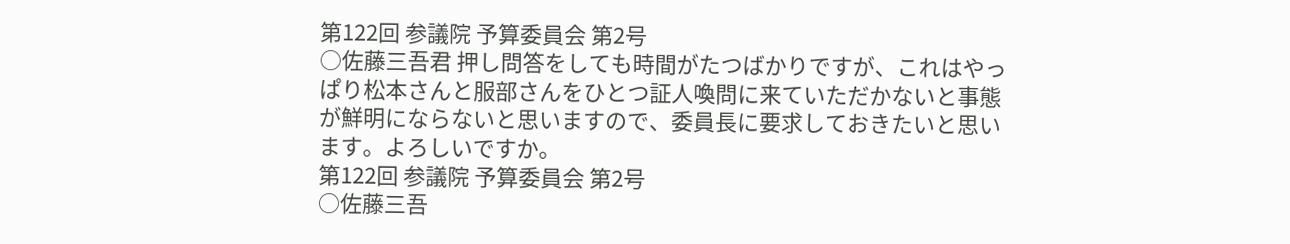第122回 参議院 予算委員会 第2号
○佐藤三吾君 押し問答をしても時間がたつばかりですが、これはやっぱり松本さんと服部さんをひとつ証人喚問に来ていただかないと事態が鮮明にならないと思いますので、委員長に要求しておきたいと思います。よろしいですか。
第122回 参議院 予算委員会 第2号
○佐藤三吾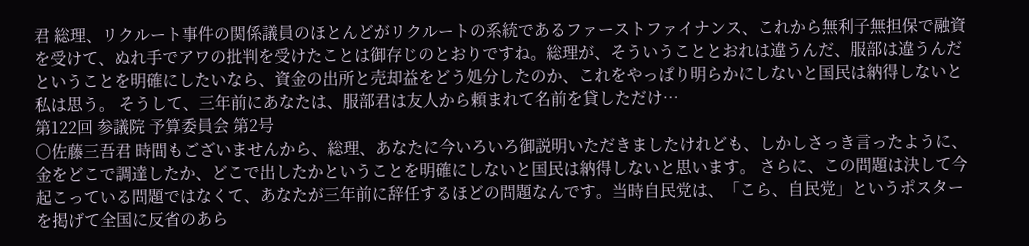君 総理、リクルート事件の関係議員のほとんどがリクルートの系統であるファーストファイナンス、これから無利子無担保で融資を受けて、ぬれ手でアワの批判を受けたことは御存じのとおりですね。総理が、そういうこととおれは違うんだ、服部は違うんだということを明確にしたいなら、資金の出所と売却益をどう処分したのか、これをやっぱり明らかにしないと国民は納得しないと私は思う。 そうして、三年前にあなたは、服部君は友人から頼まれて名前を貸しただけ…
第122回 参議院 予算委員会 第2号
○佐藤三吾君 時間もございませんから、総理、あなたに今いろいろ御説明いただきましたけれども、しかしさっき言ったように、金をどこで調達したか、どこで出したかということを明確にしないと国民は納得しないと思います。 さらに、この問題は決して今起こっている問題ではなくて、あなたが三年前に辞任するほどの問題なんです。当時自民党は、「こら、自民党」というポスターを掲げて全国に反省のあら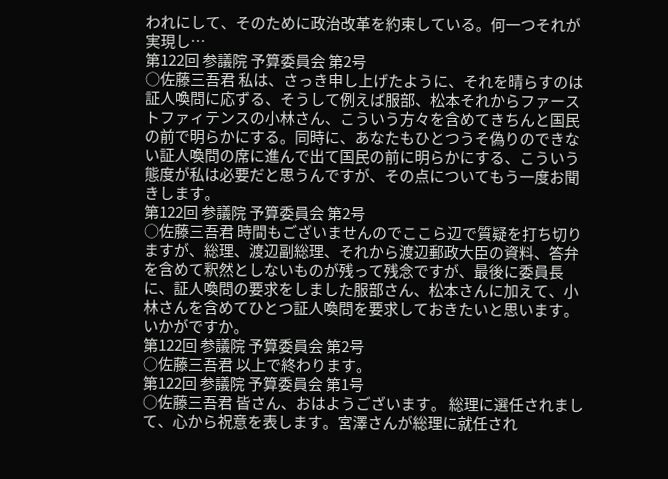われにして、そのために政治改革を約束している。何一つそれが実現し…
第122回 参議院 予算委員会 第2号
○佐藤三吾君 私は、さっき申し上げたように、それを晴らすのは証人喚問に応ずる、そうして例えば服部、松本それからファーストファィテンスの小林さん、こういう方々を含めてきちんと国民の前で明らかにする。同時に、あなたもひとつうそ偽りのできない証人喚問の席に進んで出て国民の前に明らかにする、こういう態度が私は必要だと思うんですが、その点についてもう一度お聞きします。
第122回 参議院 予算委員会 第2号
○佐藤三吾君 時間もございませんのでここら辺で質疑を打ち切りますが、総理、渡辺副総理、それから渡辺郵政大臣の資料、答弁を含めて釈然としないものが残って残念ですが、最後に委員長に、証人喚問の要求をしました服部さん、松本さんに加えて、小林さんを含めてひとつ証人喚問を要求しておきたいと思います。いかがですか。
第122回 参議院 予算委員会 第2号
○佐藤三吾君 以上で終わります。
第122回 参議院 予算委員会 第1号
○佐藤三吾君 皆さん、おはようございます。 総理に選任されまして、心から祝意を表します。宮澤さんが総理に就任され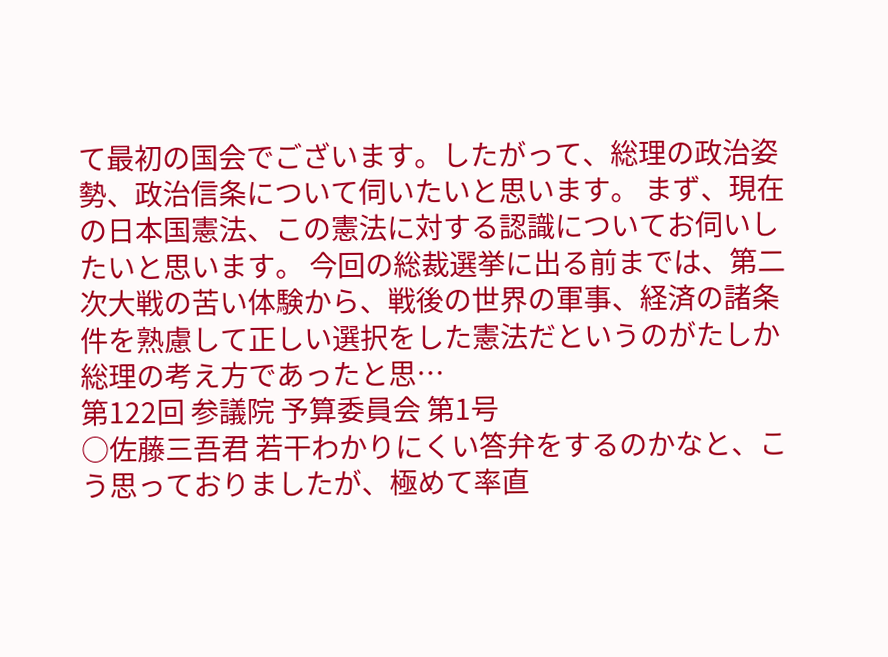て最初の国会でございます。したがって、総理の政治姿勢、政治信条について伺いたいと思います。 まず、現在の日本国憲法、この憲法に対する認識についてお伺いしたいと思います。 今回の総裁選挙に出る前までは、第二次大戦の苦い体験から、戦後の世界の軍事、経済の諸条件を熟慮して正しい選択をした憲法だというのがたしか総理の考え方であったと思…
第122回 参議院 予算委員会 第1号
○佐藤三吾君 若干わかりにくい答弁をするのかなと、こう思っておりましたが、極めて率直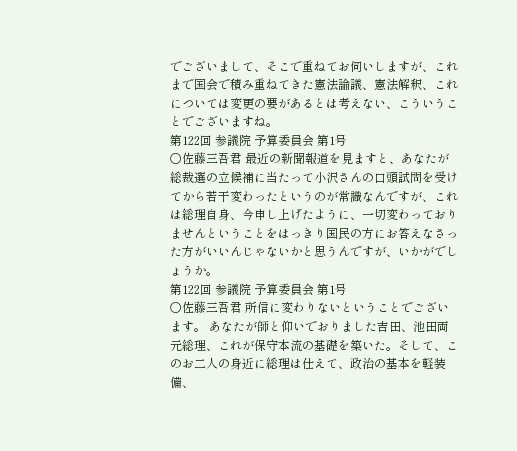でございまして、そこで重ねてお伺いしますが、これまで国会で積み重ねてきた憲法論議、憲法解釈、これについては変更の要があるとは考えない、こういうことでございますね。
第122回 参議院 予算委員会 第1号
○佐藤三吾君 最近の新聞報道を見ますと、あなたが総裁選の立候補に当たって小沢さんの口頭試問を受けてから若干変わったというのが常識なんですが、これは総理自身、今申し上げたように、一切変わっておりませんということをはっきり国民の方にお答えなさった方がいいんじゃないかと思うんですが、いかがでしょうか。
第122回 参議院 予算委員会 第1号
○佐藤三吾君 所信に変わりないということでございます。 あなたが師と仰いでおりました吉田、池田両元総理、これが保守本流の基礎を築いた。そして、このお二人の身近に総理は仕えて、政治の基本を軽装備、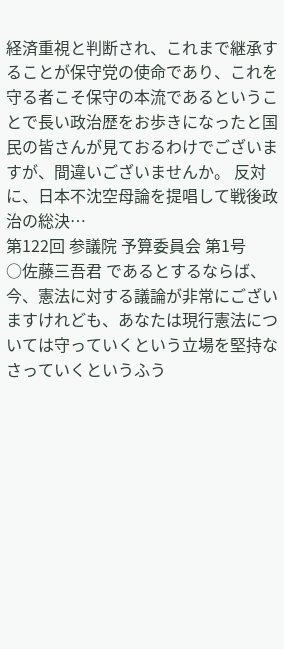経済重視と判断され、これまで継承することが保守党の使命であり、これを守る者こそ保守の本流であるということで長い政治歴をお歩きになったと国民の皆さんが見ておるわけでございますが、間違いございませんか。 反対に、日本不沈空母論を提唱して戦後政治の総決…
第122回 参議院 予算委員会 第1号
○佐藤三吾君 であるとするならば、今、憲法に対する議論が非常にございますけれども、あなたは現行憲法については守っていくという立場を堅持なさっていくというふう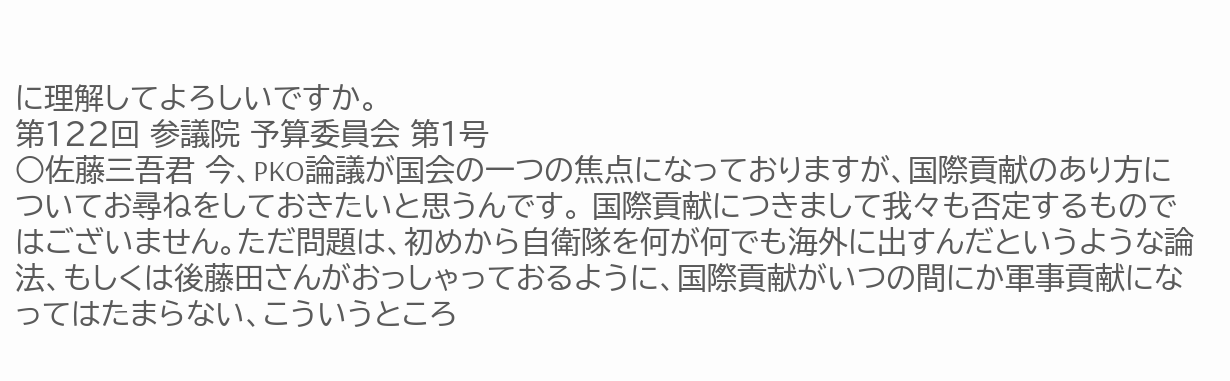に理解してよろしいですか。
第122回 参議院 予算委員会 第1号
○佐藤三吾君 今、PKO論議が国会の一つの焦点になっておりますが、国際貢献のあり方についてお尋ねをしておきたいと思うんです。 国際貢献につきまして我々も否定するものではございません。ただ問題は、初めから自衛隊を何が何でも海外に出すんだというような論法、もしくは後藤田さんがおっしゃっておるように、国際貢献がいつの間にか軍事貢献になってはたまらない、こういうところ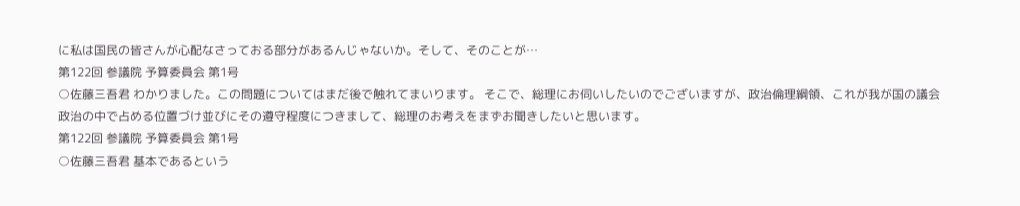に私は国民の皆さんが心配なさっておる部分があるんじゃないか。そして、そのことが…
第122回 参議院 予算委員会 第1号
○佐藤三吾君 わかりました。この問題についてはまだ後で触れてまいります。 そこで、総理にお伺いしたいのでございますが、政治倫理綱領、これが我が国の議会政治の中で占める位置づけ並びにその遵守程度につきまして、総理のお考えをまずお聞きしたいと思います。
第122回 参議院 予算委員会 第1号
○佐藤三吾君 基本であるという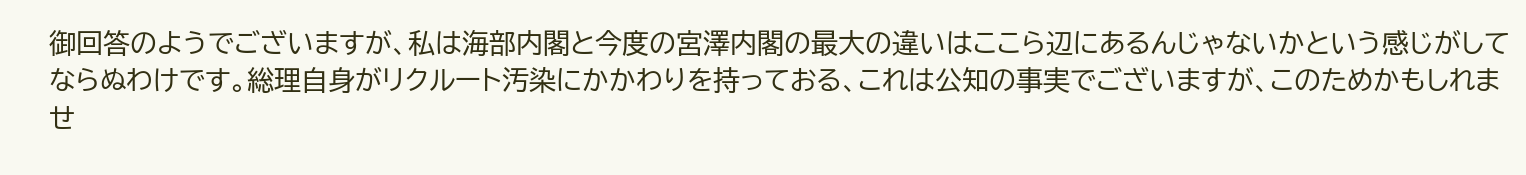御回答のようでございますが、私は海部内閣と今度の宮澤内閣の最大の違いはここら辺にあるんじゃないかという感じがしてならぬわけです。総理自身がリクルート汚染にかかわりを持っておる、これは公知の事実でございますが、このためかもしれませ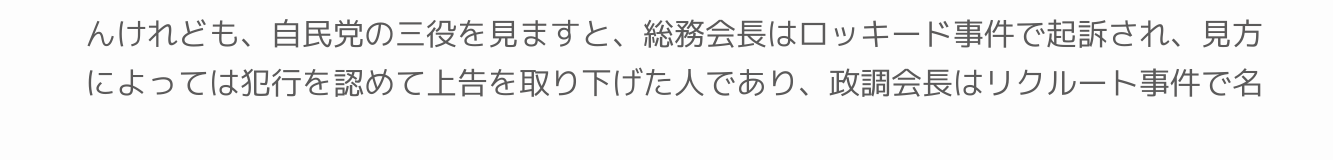んけれども、自民党の三役を見ますと、総務会長はロッキード事件で起訴され、見方によっては犯行を認めて上告を取り下げた人であり、政調会長はリクルート事件で名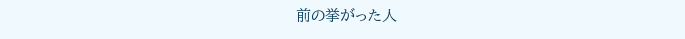前の挙がった人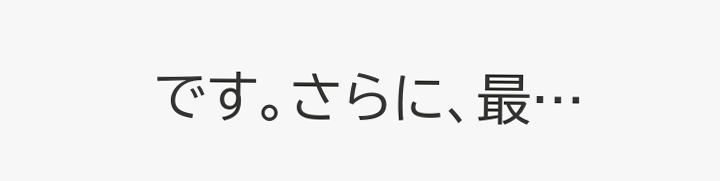です。さらに、最…